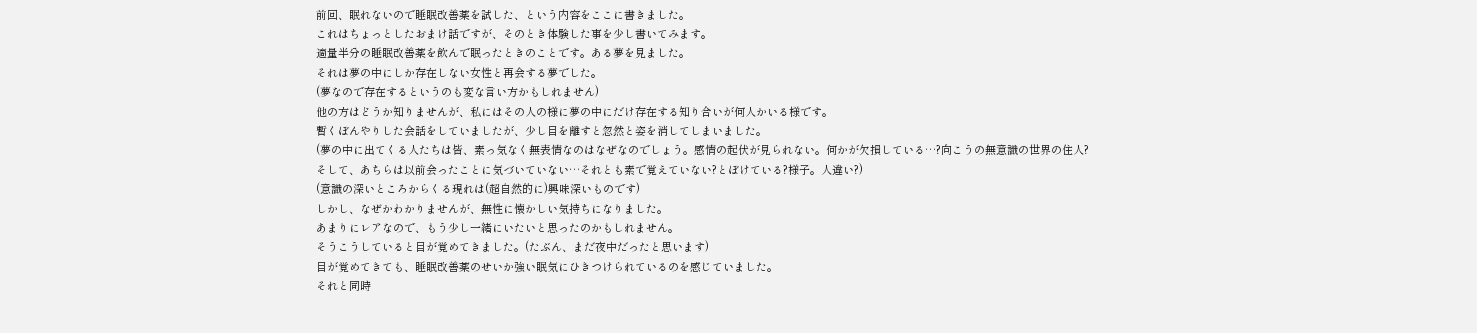前回、眠れないので睡眠改善薬を試した、という内容をここに書きました。
これはちょっとしたおまけ話ですが、そのとき体験した事を少し書いてみます。
適量半分の睡眠改善薬を飲んで眠ったときのことです。ある夢を見ました。
それは夢の中にしか存在しない女性と再会する夢でした。
(夢なので存在するというのも変な言い方かもしれません)
他の方はどうか知りませんが、私にはその人の様に夢の中にだけ存在する知り合いが何人かいる様です。
暫くぼんやりした会話をしていましたが、少し目を離すと忽然と姿を消してしまいました。
(夢の中に出てくる人たちは皆、素っ気なく無表情なのはなぜなのでしょう。感情の起伏が見られない。何かが欠損している…?向こうの無意識の世界の住人?
そして、あちらは以前会ったことに気づいていない…それとも素で覚えていない?とぼけている?様子。人違い?)
(意識の深いところからくる現れは(超自然的に)興味深いものです)
しかし、なぜかわかりませんが、無性に懐かしい気持ちになりました。
あまりにレアなので、もう少し一緒にいたいと思ったのかもしれません。
そうこうしていると目が覚めてきました。(たぶん、まだ夜中だったと思います)
目が覚めてきても、睡眠改善薬のせいか強い眠気にひきつけられているのを感じていました。
それと同時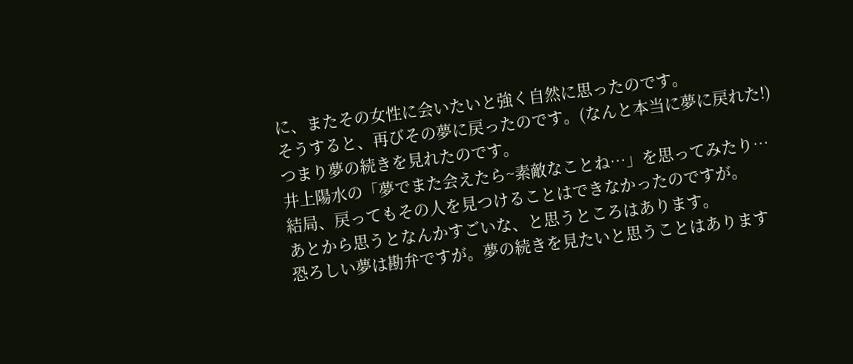に、またその女性に会いたいと強く自然に思ったのです。
そうすると、再びその夢に戻ったのです。(なんと本当に夢に戻れた!)
つまり夢の続きを見れたのです。
井上陽水の「夢でまた会えたら~素敵なことね…」を思ってみたり…
結局、戻ってもその人を見つけることはできなかったのですが。
あとから思うとなんかすごいな、と思うところはあります。
恐ろしい夢は勘弁ですが。夢の続きを見たいと思うことはあります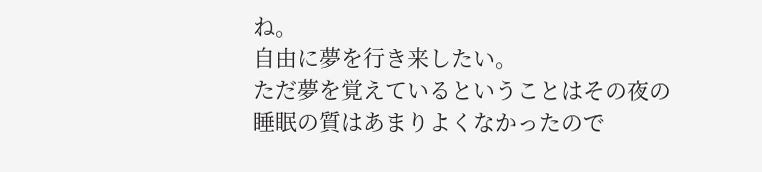ね。
自由に夢を行き来したい。
ただ夢を覚えているということはその夜の睡眠の質はあまりよくなかったので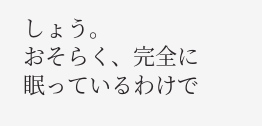しょう。
おそらく、完全に眠っているわけで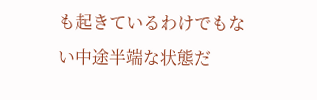も起きているわけでもない中途半端な状態だ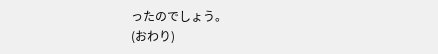ったのでしょう。
(おわり)